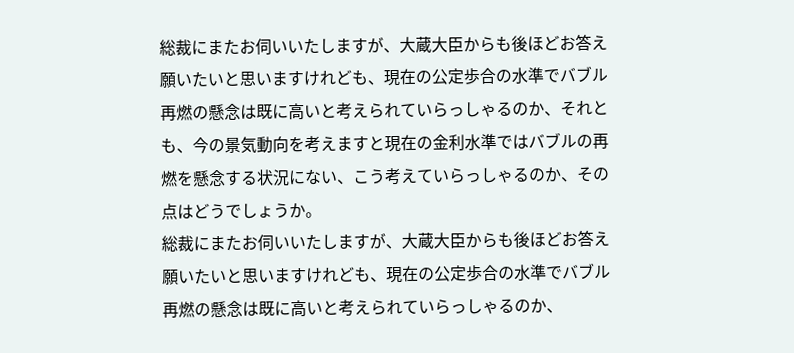総裁にまたお伺いいたしますが、大蔵大臣からも後ほどお答え願いたいと思いますけれども、現在の公定歩合の水準でバブル再燃の懸念は既に高いと考えられていらっしゃるのか、それとも、今の景気動向を考えますと現在の金利水準ではバブルの再燃を懸念する状況にない、こう考えていらっしゃるのか、その点はどうでしょうか。
総裁にまたお伺いいたしますが、大蔵大臣からも後ほどお答え願いたいと思いますけれども、現在の公定歩合の水準でバブル再燃の懸念は既に高いと考えられていらっしゃるのか、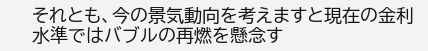それとも、今の景気動向を考えますと現在の金利水準ではバブルの再燃を懸念す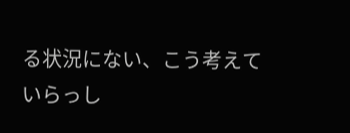る状況にない、こう考えていらっし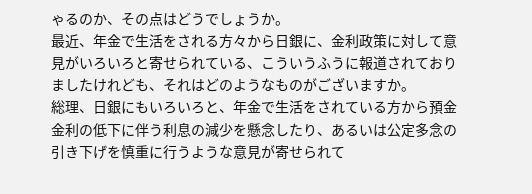ゃるのか、その点はどうでしょうか。
最近、年金で生活をされる方々から日銀に、金利政策に対して意見がいろいろと寄せられている、こういうふうに報道されておりましたけれども、それはどのようなものがございますか。
総理、日銀にもいろいろと、年金で生活をされている方から預金金利の低下に伴う利息の減少を懸念したり、あるいは公定多念の引き下げを慎重に行うような意見が寄せられて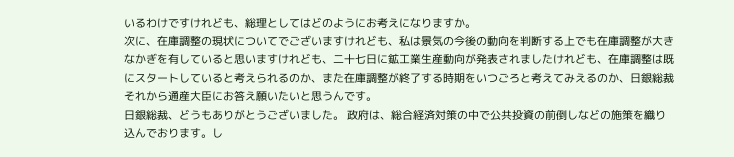いるわけですけれども、総理としてはどのようにお考えになりますか。
次に、在庫調整の現状についてでございますけれども、私は景気の今後の動向を判断する上でも在庫調整が大きなかぎを有していると思いますけれども、二十七日に鉱工業生産動向が発表されましたけれども、在庫調整は既にスタートしていると考えられるのか、また在庫調整が終了する時期をいつごろと考えてみえるのか、日銀総裁それから通産大臣にお答え願いたいと思うんです。
日銀総裁、どうもありがとうございました。 政府は、総合経済対策の中で公共投資の前倒しなどの施策を織り込んでおります。し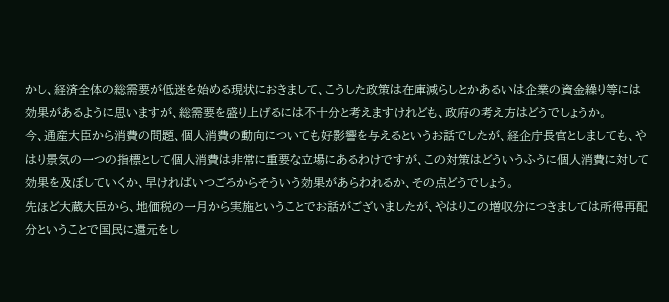かし、経済全体の総需要が低迷を始める現状におきまして、こうした政策は在庫減らしとかあるいは企業の資金繰り等には効果があるように思いますが、総需要を盛り上げるには不十分と考えますけれども、政府の考え方はどうでしょうか。
今、通産大臣から消費の問題、個人消費の動向についても好影響を与えるというお話でしたが、経企庁長官としましても、やはり景気の一つの指標として個人消費は非常に重要な立場にあるわけですが、この対策はどういうふうに個人消費に対して効果を及ぼしていくか、早ければいつごろからそういう効果があらわれるか、その点どうでしょう。
先ほど大蔵大臣から、地価税の一月から実施ということでお話がございましたが、やはりこの増収分につきましては所得再配分ということで国民に還元をし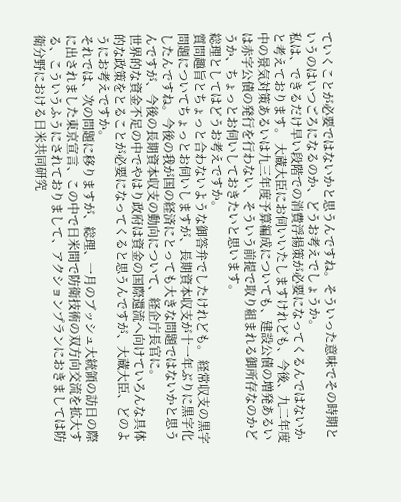ていくことが必要ではないかと思うんですね。そういった意味でその時期というのはいつごろになるのか、どうお考えでしょうか。
私は、できるだけ早い段階での消費浮揚策が必要になってくるんではないかと考えております。 大蔵大臣にお伺いいたしますけれども、今後、九二年度中の景気対策あるいは九三年度予算編成についても、建設公債の増発あるいは赤字公債の発行を行わない、そういう前提で取り組まれる御所存なのかどうか、ちょっとお伺いしておきたいと思います。
総理としてはどうお考えですか。
質問趣旨とちょっと合わないような御答弁でしたけれども。 経常収支の黒字問題についてちょっとお伺いしますが、長期資本収支が十一年ぶりに黒字化したんですね。今後の我が国の経済にとっても大きな問題ではないかと思うんですが、今後の長期資本収支の動向について、経企庁長官に。
世界的な資金不足の中でやはり政府は資金の国際還流へ向けていろんな具体的な政策をとることが必要になってくると思うんですが、大蔵大臣、どのようにお考えですか。
それでは、次の問題に移りますが、総理、一月のブッシュ大統領の訪日の際に出されました東京宣言、この中で日米間で防衛技術の双方向交流を拡大する、こういうふうにされておりまして、アクションプランにおきましては防衛分野における日米共同研究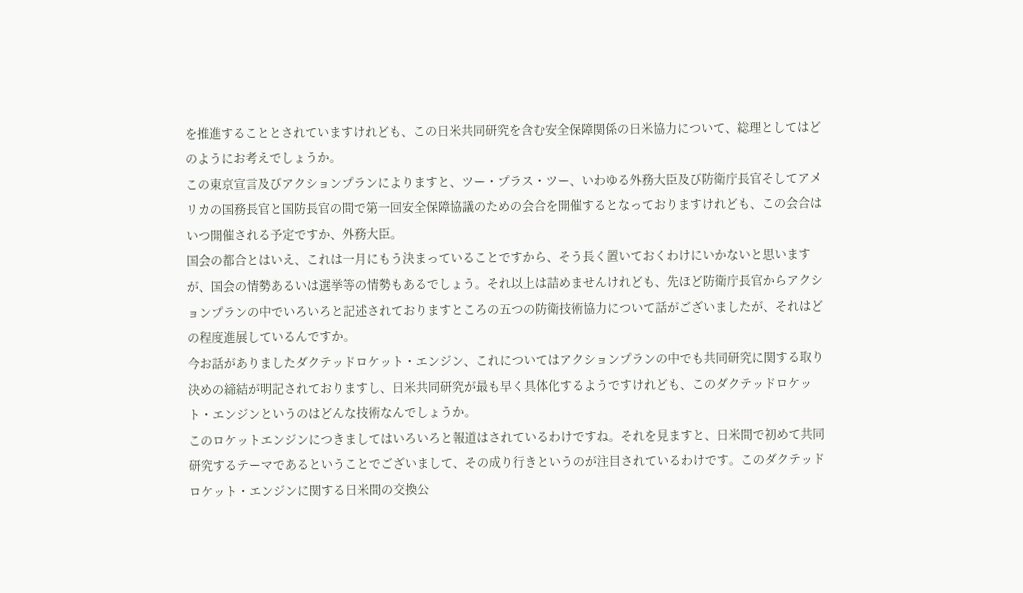を推進することとされていますけれども、この日米共同研究を含む安全保障関係の日米協力について、総理としてはどのようにお考えでしょうか。
この東京宣言及びアクションプランによりますと、ツー・プラス・ツー、いわゆる外務大臣及び防衛庁長官そしてアメリカの国務長官と国防長官の間で第一回安全保障協議のための会合を開催するとなっておりますけれども、この会合はいつ開催される予定ですか、外務大臣。
国会の都合とはいえ、これは一月にもう決まっていることですから、そう長く置いておくわけにいかないと思いますが、国会の情勢あるいは選挙等の情勢もあるでしょう。それ以上は詰めませんけれども、先ほど防衛庁長官からアクションプランの中でいろいろと記述されておりますところの五つの防衛技術協力について話がございましたが、それはどの程度進展しているんですか。
今お話がありましたダクテッドロケット・エンジン、これについてはアクションプランの中でも共同研究に関する取り決めの締結が明記されておりますし、日米共同研究が最も早く具体化するようですけれども、このダクテッドロケット・エンジンというのはどんな技術なんでしょうか。
このロケットエンジンにつきましてはいろいろと報道はされているわけですね。それを見ますと、日米間で初めて共同研究するテーマであるということでございまして、その成り行きというのが注目されているわけです。このダクテッドロケット・エンジンに関する日米間の交換公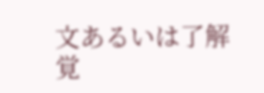文あるいは了解覚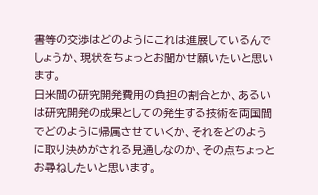書等の交渉はどのようにこれは進展しているんでしょうか、現状をちょっとお聞かせ願いたいと思います。
日米間の研究開発費用の負担の割合とか、あるいは研究開発の成果としての発生する技術を両国間でどのように帰属させていくか、それをどのように取り決めがされる見通しなのか、その点ちょっとお尋ねしたいと思います。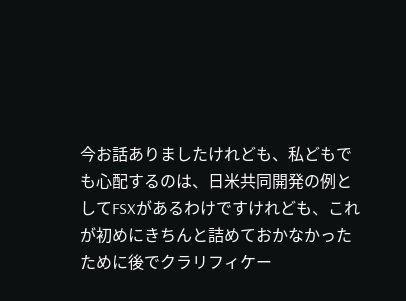今お話ありましたけれども、私どもでも心配するのは、日米共同開発の例としてFSXがあるわけですけれども、これが初めにきちんと詰めておかなかったために後でクラリフィケー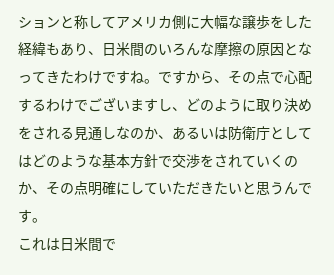ションと称してアメリカ側に大幅な譲歩をした経緯もあり、日米間のいろんな摩擦の原因となってきたわけですね。ですから、その点で心配するわけでございますし、どのように取り決めをされる見通しなのか、あるいは防衛庁としてはどのような基本方針で交渉をされていくのか、その点明確にしていただきたいと思うんです。
これは日米間で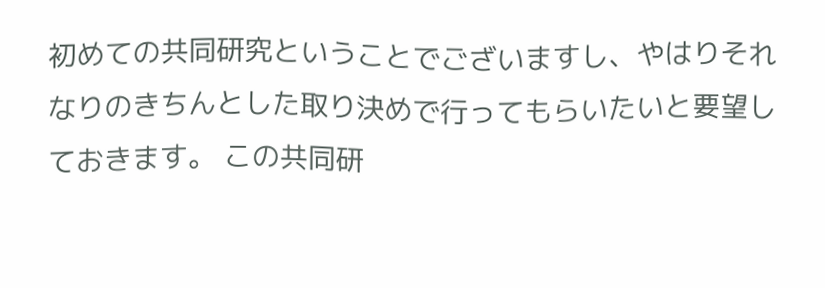初めての共同研究ということでございますし、やはりそれなりのきちんとした取り決めで行ってもらいたいと要望しておきます。 この共同研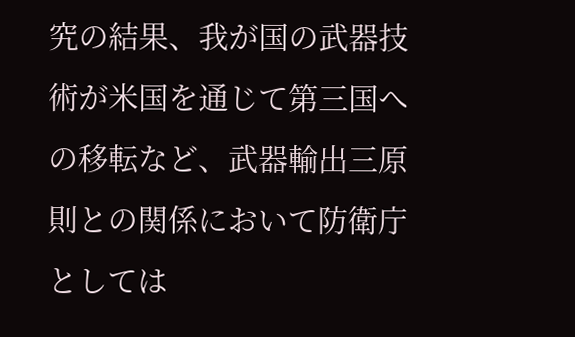究の結果、我が国の武器技術が米国を通じて第三国への移転など、武器輸出三原則との関係において防衛庁としては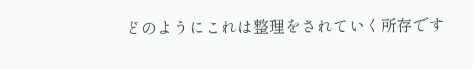どのようにこれは整理をされていく所存です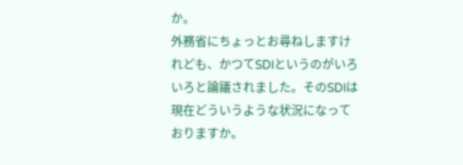か。
外務省にちょっとお尋ねしますけれども、かつてSDIというのがいろいろと論議されました。そのSDIは現在どういうような状況になっておりますか。